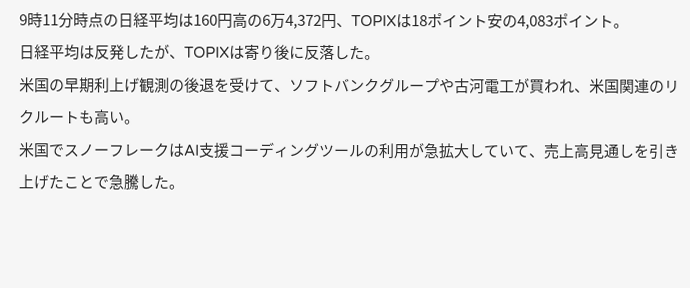9時11分時点の日経平均は160円高の6万4,372円、TOPIXは18ポイント安の4,083ポイント。
日経平均は反発したが、TOPIXは寄り後に反落した。
米国の早期利上げ観測の後退を受けて、ソフトバンクグループや古河電工が買われ、米国関連のリクルートも高い。
米国でスノーフレークはAI支援コーディングツールの利用が急拡大していて、売上高見通しを引き上げたことで急騰した。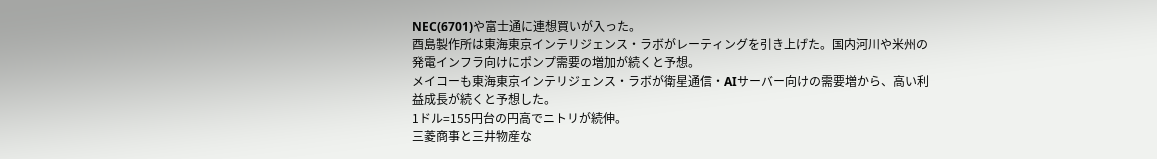NEC(6701)や富士通に連想買いが入った。
酉島製作所は東海東京インテリジェンス・ラボがレーティングを引き上げた。国内河川や米州の発電インフラ向けにポンプ需要の増加が続くと予想。
メイコーも東海東京インテリジェンス・ラボが衛星通信・AIサーバー向けの需要増から、高い利益成長が続くと予想した。
1ドル=155円台の円高でニトリが続伸。
三菱商事と三井物産な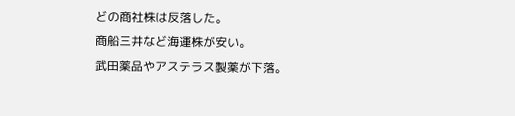どの商社株は反落した。
商船三井など海運株が安い。
武田薬品やアステラス製薬が下落。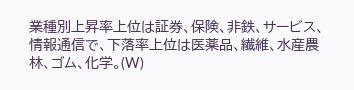業種別上昇率上位は証券、保険、非鉄、サービス、情報通信で、下落率上位は医薬品、繊維、水産農林、ゴム、化学。(W)